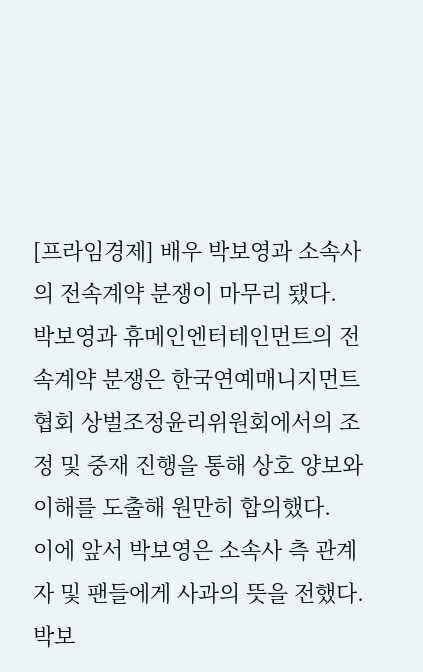[프라임경제] 배우 박보영과 소속사의 전속계약 분쟁이 마무리 됐다.
박보영과 휴메인엔터테인먼트의 전속계약 분쟁은 한국연예매니지먼트협회 상벌조정윤리위원회에서의 조정 및 중재 진행을 통해 상호 양보와 이해를 도출해 원만히 합의했다.
이에 앞서 박보영은 소속사 측 관계자 및 팬들에게 사과의 뜻을 전했다. 박보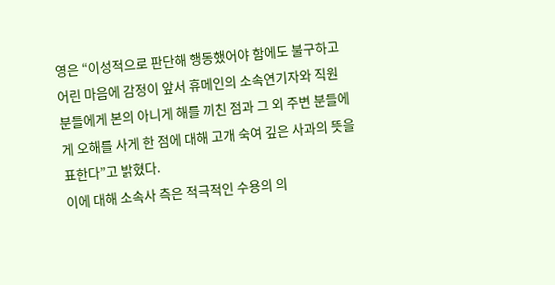영은 “이성적으로 판단해 행동했어야 함에도 불구하고 어린 마음에 감정이 앞서 휴메인의 소속연기자와 직원 분들에게 본의 아니게 해를 끼친 점과 그 외 주변 분들에게 오해를 사게 한 점에 대해 고개 숙여 깊은 사과의 뜻을 표한다”고 밝혔다.
이에 대해 소속사 측은 적극적인 수용의 의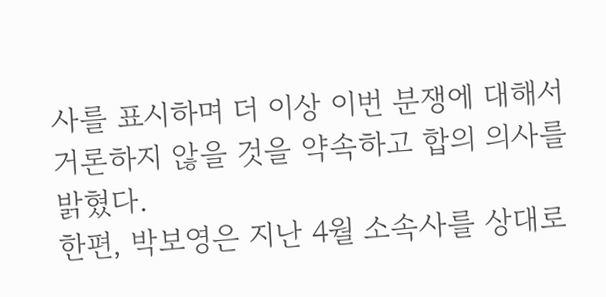사를 표시하며 더 이상 이번 분쟁에 대해서 거론하지 않을 것을 약속하고 합의 의사를 밝혔다.
한편, 박보영은 지난 4월 소속사를 상대로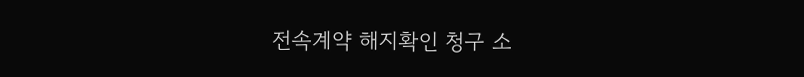전속계약 해지확인 청구 소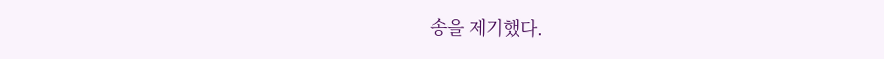송을 제기했다.